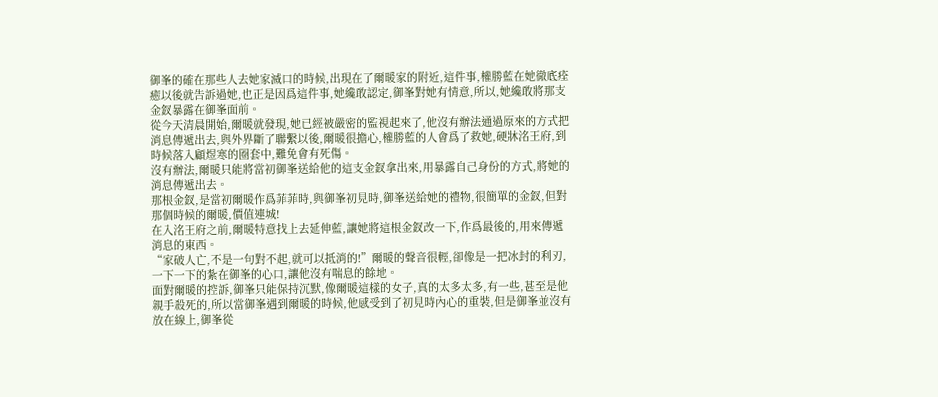御峯的確在那些人去她家滅口的時候,出現在了爾暖家的附近,這件事,權勝藍在她徹底痊癒以後就告訴過她,也正是因爲這件事,她纔敢認定,御峯對她有情意,所以,她纔敢將那支金釵暴露在御峯面前。
從今天清晨開始,爾暖就發現,她已經被嚴密的監視起來了,他沒有辦法通過原來的方式把消息傳遞出去,與外界斷了聯繫以後,爾暖很擔心,權勝藍的人會爲了救她,硬牀洺王府,到時候落入顧煜寒的圈套中,難免會有死傷。
沒有辦法,爾暖只能將當初御峯送給他的這支金釵拿出來,用暴露自己身份的方式,將她的消息傳遞出去。
那根金釵,是當初爾暖作爲菲菲時,與御峯初見時,御峯送給她的禮物,很簡單的金釵,但對那個時候的爾暖,價值連城!
在入洺王府之前,爾暖特意找上去延伸藍,讓她將這根金釵改一下,作爲最後的,用來傳遞消息的東西。
“家破人亡,不是一句對不起,就可以抵消的!”爾暖的聲音很輕,卻像是一把冰封的利刃,一下一下的紮在御峯的心口,讓他沒有喘息的餘地。
面對爾暖的控訴,御峯只能保持沉默,像爾暖這樣的女子,真的太多太多,有一些,甚至是他親手殺死的,所以當御峯遇到爾暖的時候,他感受到了初見時內心的重裝,但是御峯並沒有放在線上,御峯從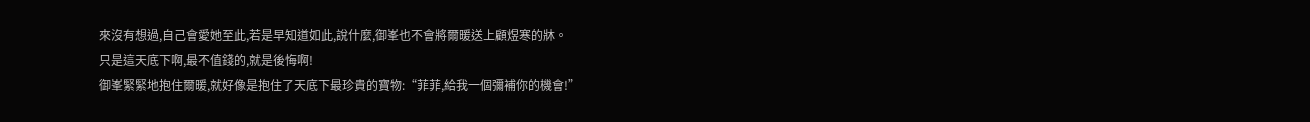來沒有想過,自己會愛她至此,若是早知道如此,說什麼,御峯也不會將爾暖送上顧煜寒的牀。
只是這天底下啊,最不值錢的,就是後悔啊!
御峯緊緊地抱住爾暖,就好像是抱住了天底下最珍貴的寶物:“菲菲,給我一個彌補你的機會!”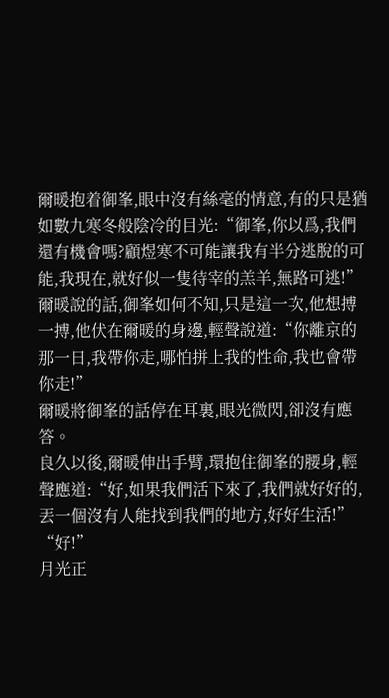爾暖抱着御峯,眼中沒有絲毫的情意,有的只是猶如數九寒冬般陰冷的目光:“御峯,你以爲,我們還有機會嗎?顧煜寒不可能讓我有半分逃脫的可能,我現在,就好似一隻待宰的羔羊,無路可逃!”
爾暖說的話,御峯如何不知,只是這一次,他想搏一搏,他伏在爾暖的身邊,輕聲說道:“你離京的那一日,我帶你走,哪怕拼上我的性命,我也會帶你走!”
爾暖將御峯的話停在耳裏,眼光微閃,卻沒有應答。
良久以後,爾暖伸出手臂,環抱住御峯的腰身,輕聲應道:“好,如果我們活下來了,我們就好好的,丟一個沒有人能找到我們的地方,好好生活!”
“好!”
月光正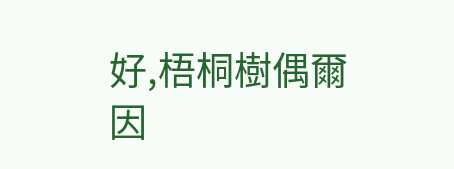好,梧桐樹偶爾因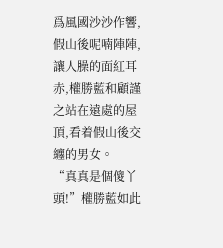爲風國沙沙作響,假山後呢喃陣陣,讓人臊的面紅耳赤,權勝藍和顧謹之站在遠處的屋頂,看着假山後交纏的男女。
“真真是個傻丫頭!”權勝藍如此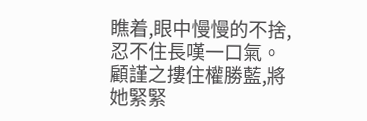瞧着,眼中慢慢的不捨,忍不住長嘆一口氣。
顧謹之摟住權勝藍,將她緊緊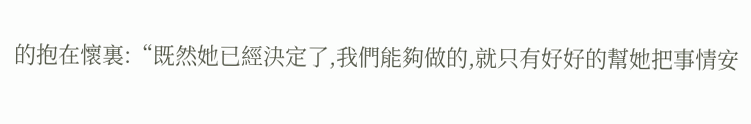的抱在懷裏:“既然她已經決定了,我們能夠做的,就只有好好的幫她把事情安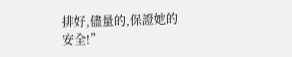排好,儘量的,保證她的安全!”